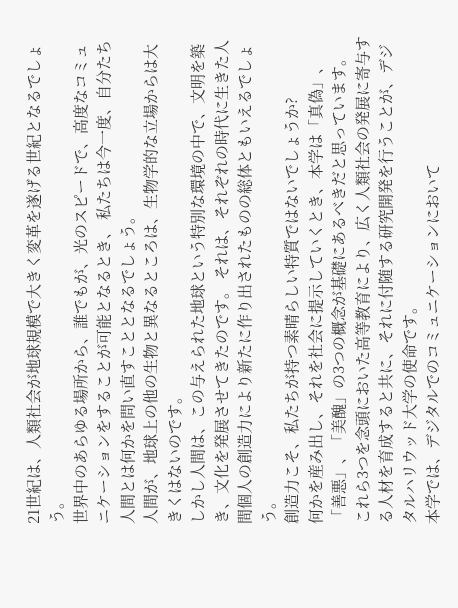21世紀は、人類社会が地球規模で大きく変革を遂げる世紀となるでしょう。
世界中のあらゆる場所から、誰でもが、光のスピードで、高度なコミュニケーションをすることが可能となるとき、 私たちは今一度、自分たち人間とは何かを問い直すこととなるでしょう。
人間が、地球上の他の生物と異なるところは、生物学的な立場からは大きくはないのです。
しかし人間は、この与えられた地球という特別な環境の中で、文明を築き、文化を発展させてきたのです。 それは、それぞれの時代に生きた人間個人の創造力により新たに作り出されたものの総体ともいえるでしょう。
創造力こそ、私たちが持つ素晴らしい特質ではないでしょうか?
何かを産み出し、それを社会に提示していくとき、本学は「真偽」、「善悪」、「美醜」の3つの概念が基礎にあるべきだと思っています。
これら3つを念頭においた高等教育により、広く人類社会の発展に寄与する人材を育成すると共に、それに付随する研究開発を行うことが、デジタルハリウッド大学の使命です。
本学では、デジタルでのコミュニケーションにおいて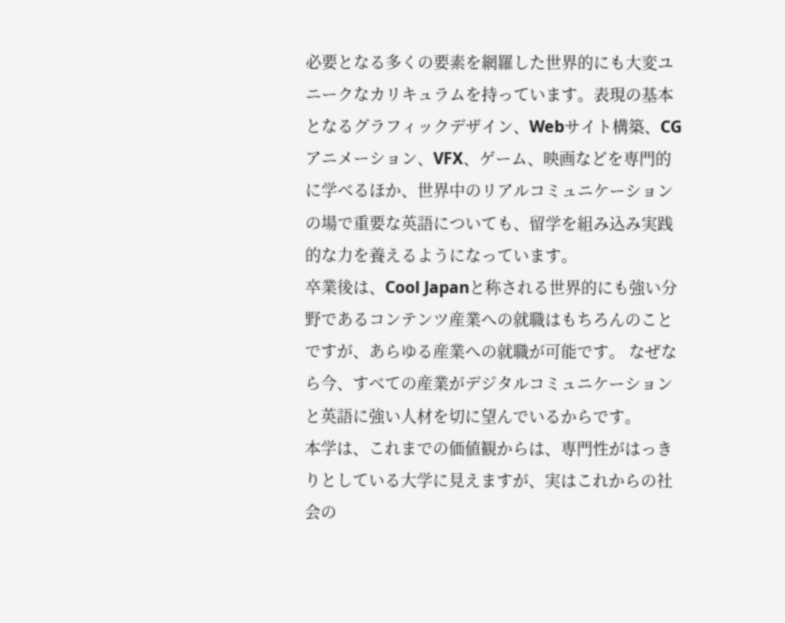必要となる多くの要素を網羅した世界的にも大変ユニークなカリキュラムを持っています。表現の基本となるグラフィックデザイン、Webサイト構築、CGアニメーション、VFX、ゲーム、映画などを専門的に学べるほか、世界中のリアルコミュニケーションの場で重要な英語についても、留学を組み込み実践的な力を養えるようになっています。
卒業後は、Cool Japanと称される世界的にも強い分野であるコンテンツ産業への就職はもちろんのことですが、あらゆる産業への就職が可能です。 なぜなら今、すべての産業がデジタルコミュニケーションと英語に強い人材を切に望んでいるからです。
本学は、これまでの価値観からは、専門性がはっきりとしている大学に見えますが、実はこれからの社会の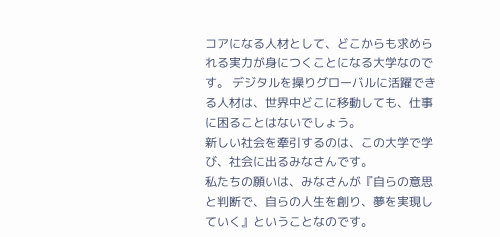コアになる人材として、どこからも求められる実力が身につくことになる大学なのです。 デジタルを操りグローバルに活躍できる人材は、世界中どこに移動しても、仕事に困ることはないでしょう。
新しい社会を牽引するのは、この大学で学び、社会に出るみなさんです。
私たちの願いは、みなさんが『自らの意思と判断で、自らの人生を創り、夢を実現していく』ということなのです。